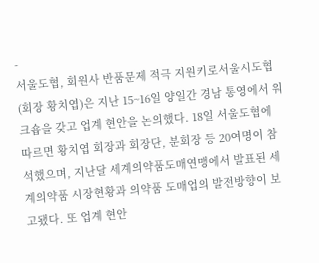-
서울도협, 회원사 반품문제 적극 지원키로서울시도협(회장 황치엽)은 지난 15~16일 양일간 경남 통영에서 워크숍을 갖고 업계 현안을 논의했다. 18일 서울도협에 따르면 황치엽 회장과 회장단, 분회장 등 20여명이 참석했으며, 지난달 세계의약품도매연맹에서 발표된 세계의약품 시장현황과 의약품 도매업의 발전방향이 보고됐다. 또 업계 현안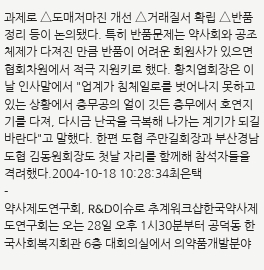과제로 △도매저마진 개선 △거래질서 확립 △반품정리 등이 논의됐다. 특히 반품문제는 약사회와 공조체제가 다져진 만큼 반품이 어려운 회원사가 있으면 협회차원에서 적극 지원키로 했다. 황치엽회장은 이날 인사말에서 "업계가 침체일로를 벗어나지 못하고 있는 상황에서 충무공의 얼이 깃든 충무에서 호연지기를 다져, 다시금 난국을 극복해 나가는 계기가 되길 바란다"고 말했다. 한편 도협 주만길회장과 부산경남도협 김동원회장도 첫날 자리를 함께해 참석자들을 격려했다.2004-10-18 10:28:34최은택
-
약사제도연구회, R&D이슈로 추계워크샵한국약사제도연구회는 오는 28일 오후 1시30분부터 공덕동 한국사회복지회관 6층 대회의실에서 의약품개발분야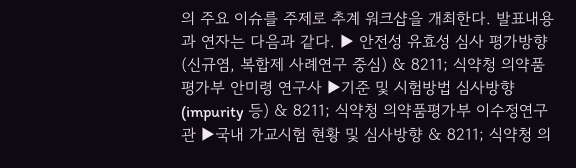의 주요 이슈를 주제로 추계 워크샵을 개최한다. 발표내용과 연자는 다음과 같다. ▶ 안전성 유효성 심사 평가방향(신규염, 복합제 사례연구 중심) & 8211; 식약청 의약품평가부 안미령 연구사 ▶기준 및 시험방법 심사방향(impurity 등) & 8211; 식약청 의약품평가부 이수정연구관 ▶국내 가교시험 현황 및 심사방향 & 8211; 식약청 의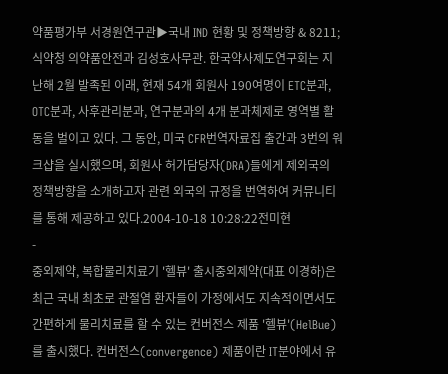약품평가부 서경원연구관▶국내 IND 현황 및 정책방향 & 8211; 식약청 의약품안전과 김성호사무관. 한국약사제도연구회는 지난해 2월 발족된 이래, 현재 54개 회원사 190여명이 ETC분과, OTC분과, 사후관리분과, 연구분과의 4개 분과체제로 영역별 활동을 벌이고 있다. 그 동안, 미국 CFR번역자료집 출간과 3번의 워크샵을 실시했으며, 회원사 허가담당자(DRA)들에게 제외국의 정책방향을 소개하고자 관련 외국의 규정을 번역하여 커뮤니티를 통해 제공하고 있다.2004-10-18 10:28:22전미현
-
중외제약, 복합물리치료기 '헬뷰' 출시중외제약(대표 이경하)은 최근 국내 최초로 관절염 환자들이 가정에서도 지속적이면서도 간편하게 물리치료를 할 수 있는 컨버전스 제품 '헬뷰'(HelBue)를 출시했다. 컨버전스(convergence) 제품이란 IT분야에서 유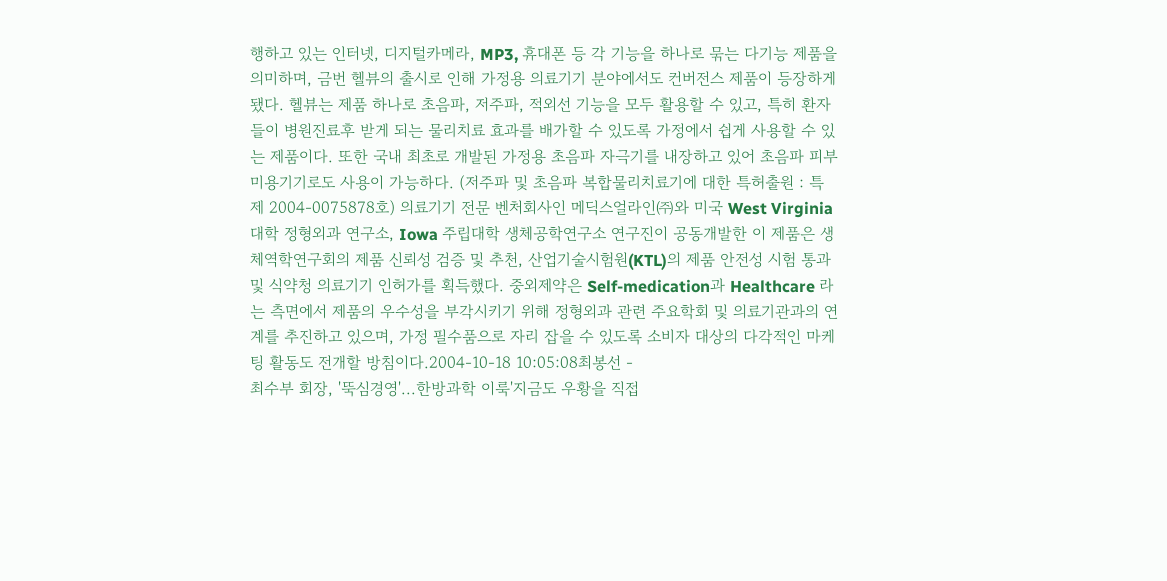행하고 있는 인터넷, 디지털카메라, MP3, 휴대폰 등 각 기능을 하나로 묶는 다기능 제품을 의미하며, 금번 헬뷰의 출시로 인해 가정용 의료기기 분야에서도 컨버전스 제품이 등장하게 됐다. 헬뷰는 제품 하나로 초음파, 저주파, 적외선 기능을 모두 활용할 수 있고, 특히 환자들이 병원진료후 받게 되는 물리치료 효과를 배가할 수 있도록 가정에서 쉽게 사용할 수 있는 제품이다. 또한 국내 최초로 개발된 가정용 초음파 자극기를 내장하고 있어 초음파 피부미용기기로도 사용이 가능하다. (저주파 및 초음파 복합물리치료기에 대한 특허출원 : 특 제 2004-0075878호) 의료기기 전문 벤처회사인 메딕스얼라인㈜와 미국 West Virginia 대학 정형외과 연구소, Iowa 주립대학 생체공학연구소 연구진이 공동개발한 이 제품은 생체역학연구회의 제품 신뢰성 검증 및 추천, 산업기술시험원(KTL)의 제품 안전성 시험 통과 및 식약청 의료기기 인허가를 획득했다. 중외제약은 Self-medication과 Healthcare 라는 측면에서 제품의 우수성을 부각시키기 위해 정형외과 관련 주요학회 및 의료기관과의 연계를 추진하고 있으며, 가정 필수품으로 자리 잡을 수 있도록 소비자 대상의 다각적인 마케팅 활동도 전개할 방침이다.2004-10-18 10:05:08최봉선 -
최수부 회장, '뚝심경영'...한방과학 이룩'지금도 우황을 직접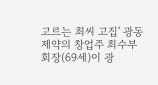고르는 최씨 고집' 광동제약의 창업주 최수부 회장(69세)이 광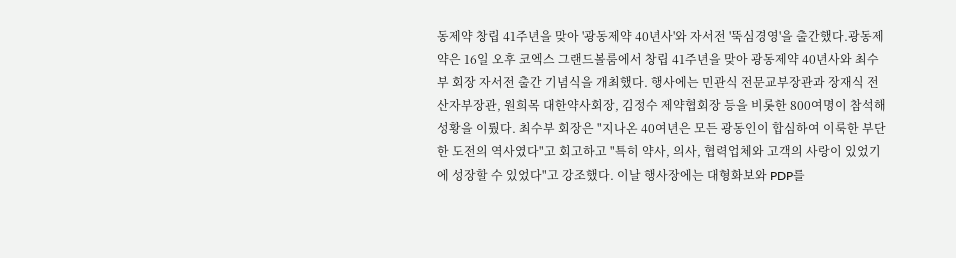동제약 창립 41주년을 맞아 '광동제약 40년사'와 자서전 '뚝심경영'을 출간했다.광동제약은 16일 오후 코엑스 그랜드볼룸에서 창립 41주년을 맞아 광동제약 40년사와 최수부 회장 자서전 출간 기념식을 개최했다. 행사에는 민관식 전문교부장관과 장재식 전산자부장관, 원희목 대한약사회장, 김정수 제약협회장 등을 비롯한 800여명이 참석해 성황을 이뤘다. 최수부 회장은 "지나온 40여년은 모든 광동인이 합심하여 이룩한 부단한 도전의 역사였다"고 회고하고 "특히 약사, 의사, 협력업체와 고객의 사랑이 있었기에 성장할 수 있었다"고 강조했다. 이날 행사장에는 대형화보와 PDP를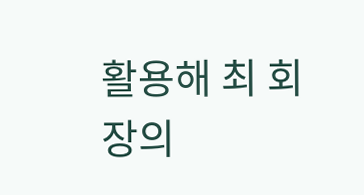활용해 최 회장의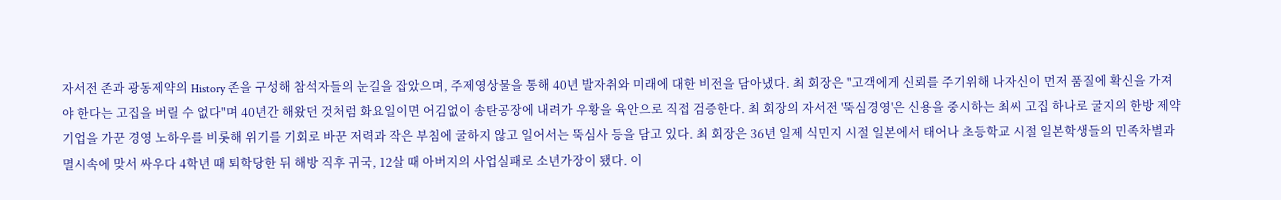자서전 존과 광동제약의 History 존을 구성해 참석자들의 눈길을 잡았으며, 주제영상물을 통해 40년 발자취와 미래에 대한 비전을 담아냈다. 최 회장은 "고객에게 신뢰를 주기위해 나자신이 먼저 품질에 확신을 가져야 한다는 고집을 버릴 수 없다"며 40년간 해왔던 것처럼 화요일이면 어김없이 송탄공장에 내려가 우황을 육안으로 직접 검증한다. 최 회장의 자서전 '뚝심경영'은 신용을 중시하는 최씨 고집 하나로 굴지의 한방 제약기업을 가꾼 경영 노하우를 비롯해 위기를 기회로 바꾼 저력과 작은 부침에 굴하지 않고 일어서는 뚝심사 등을 담고 있다. 최 회장은 36년 일제 식민지 시절 일본에서 태어나 초등학교 시절 일본학생들의 민족차별과 멸시속에 맞서 싸우다 4학년 때 퇴학당한 뒤 해방 직후 귀국, 12살 때 아버지의 사업실패로 소년가장이 됐다. 이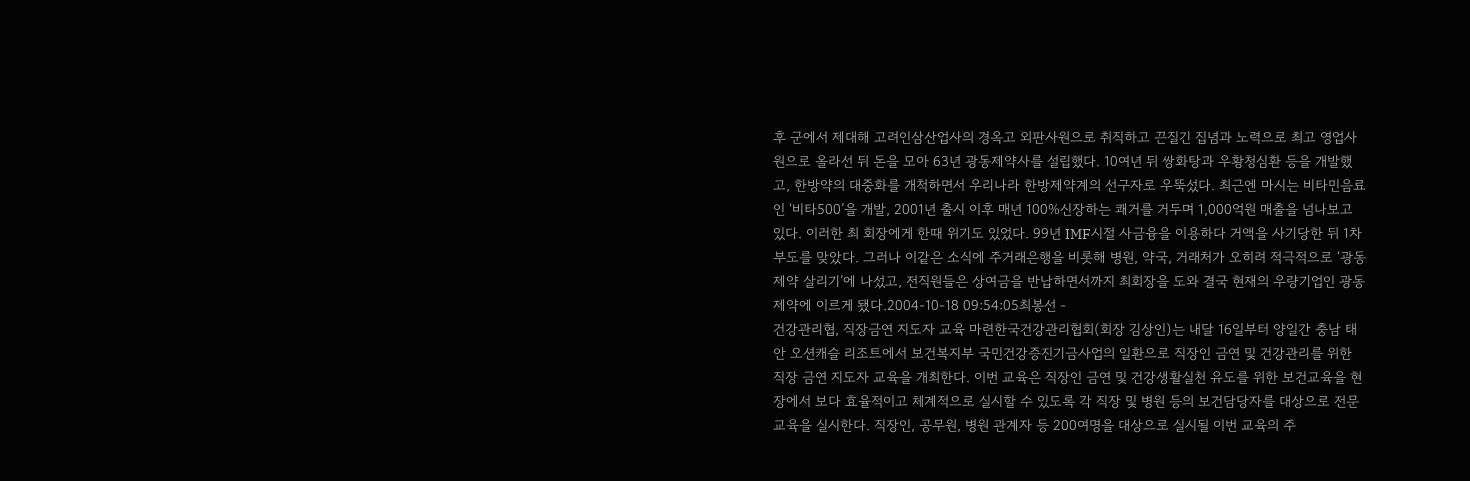후 군에서 제대해 고려인삼산업사의 경옥고 외판사원으로 취직하고 끈질긴 집념과 노력으로 최고 영업사원으로 올라선 뒤 돈을 모아 63년 광동제약사를 설립했다. 10여년 뒤 쌍화탕과 우황청심환 등을 개발했고, 한방약의 대중화를 개척하면서 우리나라 한방제약계의 선구자로 우뚝섰다. 최근엔 마시는 비타민음료인 ‘비타500’을 개발, 2001년 출시 이후 매년 100%신장하는 쾌거를 거두며 1,000억원 매출을 넘나보고 있다. 이러한 최 회장에게 한때 위기도 있었다. 99년 IMF시절 사금융을 이용하다 거액을 사기당한 뒤 1차 부도를 맞았다. 그러나 이같은 소식에 주거래은행을 비롯해 병원, 약국, 거래처가 오히려 적극적으로 ‘광동제약 살리기’에 나섰고, 전직원들은 상여금을 반납하면서까지 최회장을 도와 결국 현재의 우량기업인 광동제약에 이르게 됐다.2004-10-18 09:54:05최봉선 -
건강관리협, 직장금연 지도자 교육 마련한국건강관리협회(회장 김상인)는 내달 16일부터 양일간 충남 태안 오션캐슬 리조트에서 보건복지부 국민건강증진기금사업의 일환으로 직장인 금연 및 건강관리를 위한 직장 금연 지도자 교육을 개최한다. 이번 교육은 직장인 금연 및 건강생활실천 유도를 위한 보건교육을 현장에서 보다 효율적이고 체계적으로 실시할 수 있도록 각 직장 및 병원 등의 보건담당자를 대상으로 전문 교육을 실시한다. 직장인, 공무원, 병원 관계자 등 200여명을 대상으로 실시될 이번 교육의 주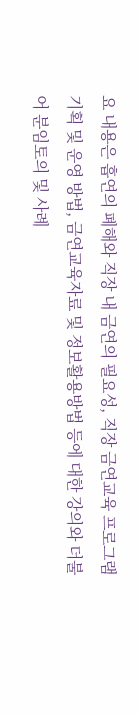요 내용은 흡연의 폐해와 직장 내 금연의 필요성, 직장 금연교육 프로그램 기획 및 운영 방법, 금연교육자료 및 정보활용방법 등에 대한 강의와 더불어 분임토의 및 사례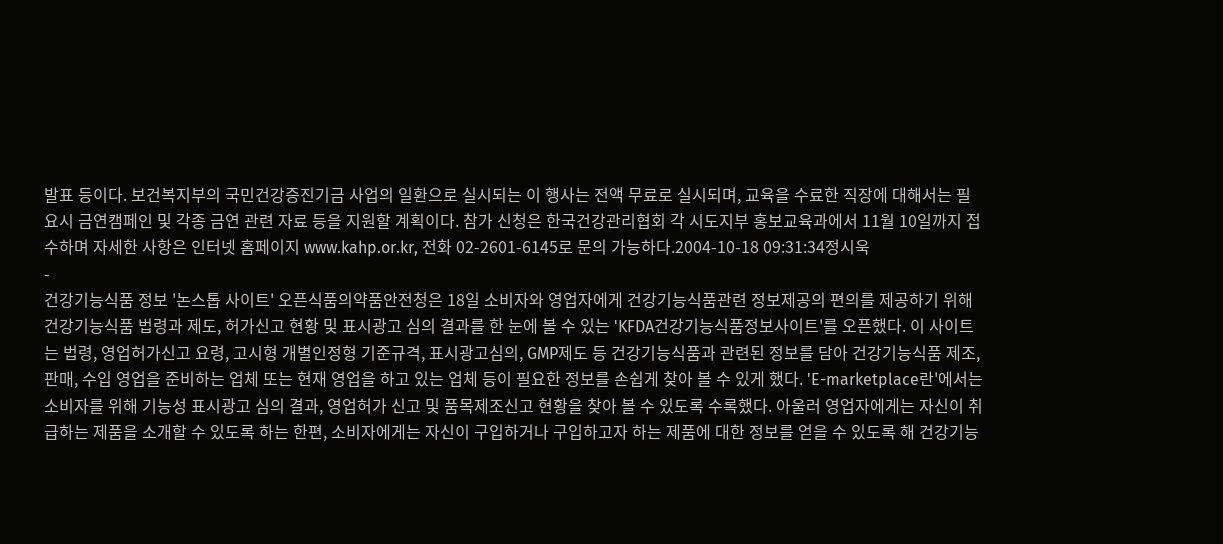발표 등이다. 보건복지부의 국민건강증진기금 사업의 일환으로 실시되는 이 행사는 전액 무료로 실시되며, 교육을 수료한 직장에 대해서는 필요시 금연캠페인 및 각종 금연 관련 자료 등을 지원할 계획이다. 참가 신청은 한국건강관리협회 각 시도지부 홍보교육과에서 11월 10일까지 접수하며 자세한 사항은 인터넷 홈페이지 www.kahp.or.kr, 전화 02-2601-6145로 문의 가능하다.2004-10-18 09:31:34정시욱
-
건강기능식품 정보 '논스톱 사이트' 오픈식품의약품안전청은 18일 소비자와 영업자에게 건강기능식품관련 정보제공의 편의를 제공하기 위해 건강기능식품 법령과 제도, 허가신고 현황 및 표시광고 심의 결과를 한 눈에 볼 수 있는 'KFDA건강기능식품정보사이트'를 오픈했다. 이 사이트는 법령, 영업허가신고 요령, 고시형 개별인정형 기준규격, 표시광고심의, GMP제도 등 건강기능식품과 관련된 정보를 담아 건강기능식품 제조, 판매, 수입 영업을 준비하는 업체 또는 현재 영업을 하고 있는 업체 등이 필요한 정보를 손쉽게 찾아 볼 수 있게 했다. 'E-marketplace란'에서는 소비자를 위해 기능성 표시광고 심의 결과, 영업허가 신고 및 품목제조신고 현황을 찾아 볼 수 있도록 수록했다. 아울러 영업자에게는 자신이 취급하는 제품을 소개할 수 있도록 하는 한편, 소비자에게는 자신이 구입하거나 구입하고자 하는 제품에 대한 정보를 얻을 수 있도록 해 건강기능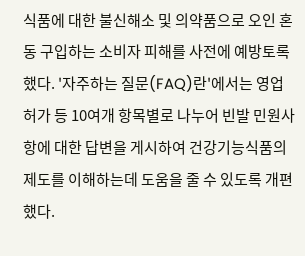식품에 대한 불신해소 및 의약품으로 오인 혼동 구입하는 소비자 피해를 사전에 예방토록 했다. '자주하는 질문(FAQ)란'에서는 영업허가 등 10여개 항목별로 나누어 빈발 민원사항에 대한 답변을 게시하여 건강기능식품의 제도를 이해하는데 도움을 줄 수 있도록 개편했다.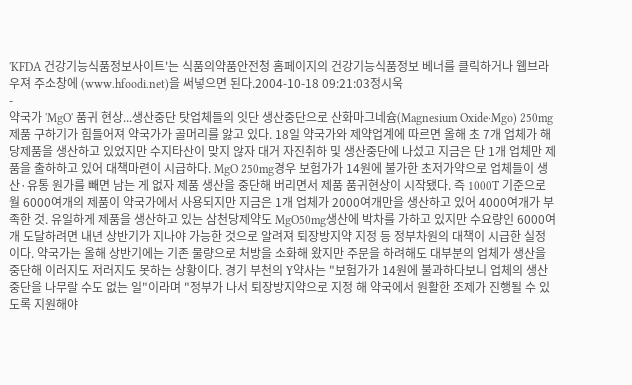'KFDA 건강기능식품정보사이트'는 식품의약품안전청 홈페이지의 건강기능식품정보 베너를 클릭하거나 웹브라우져 주소창에 (www.hfoodi.net)을 써넣으면 된다.2004-10-18 09:21:03정시욱
-
약국가 'MgO' 품귀 현상...생산중단 탓업체들의 잇단 생산중단으로 산화마그네슘(Magnesium Oxide·Mgo) 250mg 제품 구하기가 힘들어져 약국가가 골머리를 앓고 있다. 18일 약국가와 제약업계에 따르면 올해 초 7개 업체가 해당제품을 생산하고 있었지만 수지타산이 맞지 않자 대거 자진취하 및 생산중단에 나섰고 지금은 단 1개 업체만 제품을 출하하고 있어 대책마련이 시급하다. MgO 250mg경우 보험가가 14원에 불가한 초저가약으로 업체들이 생산·유통 원가를 빼면 남는 게 없자 제품 생산을 중단해 버리면서 제품 품귀현상이 시작됐다. 즉 1000T 기준으로 월 6000여개의 제품이 약국가에서 사용되지만 지금은 1개 업체가 2000여개만을 생산하고 있어 4000여개가 부족한 것. 유일하게 제품을 생산하고 있는 삼천당제약도 MgO50mg생산에 박차를 가하고 있지만 수요량인 6000여개 도달하려면 내년 상반기가 지나야 가능한 것으로 알려져 퇴장방지약 지정 등 정부차원의 대책이 시급한 실정이다. 약국가는 올해 상반기에는 기존 물량으로 처방을 소화해 왔지만 주문을 하려해도 대부분의 업체가 생산을 중단해 이러지도 저러지도 못하는 상황이다. 경기 부천의 Y약사는 "보험가가 14원에 불과하다보니 업체의 생산중단을 나무랄 수도 없는 일"이라며 "정부가 나서 퇴장방지약으로 지정 해 약국에서 원활한 조제가 진행될 수 있도록 지원해야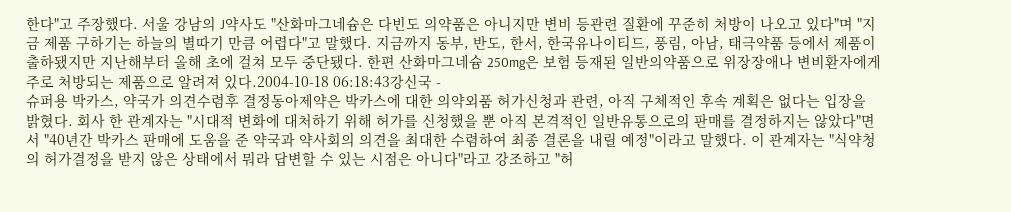한다"고 주장했다. 서울 강남의 J약사도 "산화마그네슘은 다빈도 의약품은 아니지만 변비 등관련 질환에 꾸준히 처방이 나오고 있다"며 "지금 제품 구하기는 하늘의 별따기 만큼 어렵다"고 말했다. 지금까지 동부, 반도, 한서, 한국유나이티드, 풍림, 아남, 태극약품 등에서 제품이 출하됐지만 지난해부터 올해 초에 걸쳐 모두 중단됐다. 한편 산화마그네슘 250mg은 보험 등재된 일반의약품으로 위장장애나 변비환자에게 주로 처방되는 제품으로 알려져 있다.2004-10-18 06:18:43강신국 -
슈퍼용 박카스, 약국가 의견수렴후 결정동아제약은 박카스에 대한 의약외품 허가신청과 관련, 아직 구체적인 후속 계획은 없다는 입장을 밝혔다. 회사 한 관계자는 "시대적 변화에 대처하기 위해 허가를 신청했을 뿐 아직 본격적인 일반유통으로의 판매를 결정하지는 않았다"면서 "40년간 박카스 판매에 도움을 준 약국과 약사회의 의견을 최대한 수렴하여 최종 결론을 내릴 예정"이라고 말했다. 이 관계자는 "식약청의 허가결정을 받지 않은 상태에서 뭐라 답변할 수 있는 시점은 아니다"라고 강조하고 "허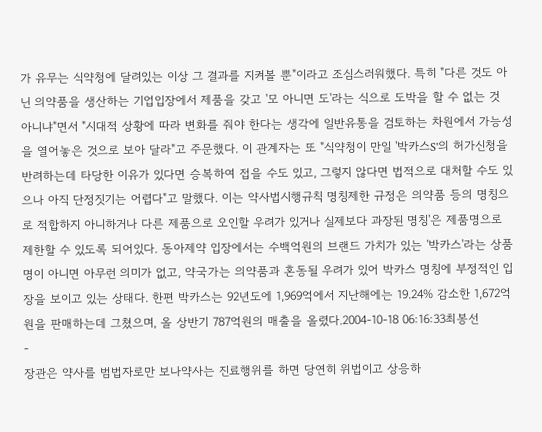가 유무는 식약청에 달려있는 이상 그 결과를 지켜볼 뿐"이라고 조심스러워했다. 특히 "다른 것도 아닌 의약품을 생산하는 기업입장에서 제품을 갖고 '모 아니면 도'라는 식으로 도박을 할 수 없는 것 아니냐"면서 "시대적 상황에 따라 변화를 줘야 한다는 생각에 일반유통을 검토하는 차원에서 가능성을 열어놓은 것으로 보아 달라"고 주문했다. 이 관계자는 또 "식약청이 만일 '박카스S'의 허가신청을 반려하는데 타당한 이유가 있다면 승복하여 접을 수도 있고, 그렇지 않다면 법적으로 대처할 수도 있으나 아직 단정짓기는 어렵다"고 말했다. 이는 약사법시행규칙 명칭제한 규정은 의약품 등의 명칭으로 적합하지 아니하거나 다른 제품으로 오인할 우려가 있거나 실제보다 과장된 명칭'은 제품명으로 제한할 수 있도록 되어있다. 동아제약 입장에서는 수백억원의 브랜드 가치가 있는 '박카스'라는 상품명이 아니면 아무런 의미가 없고, 약국가는 의약품과 혼동될 우려가 있어 박카스 명칭에 부정적인 입장을 보이고 있는 상태다. 한편 박카스는 92년도에 1,969억에서 지난해에는 19.24% 감소한 1,672억원을 판매하는데 그쳤으며, 올 상반기 787억원의 매출을 올렸다.2004-10-18 06:16:33최봉선
-
장관은 약사를 범법자로만 보나약사는 진료행위를 하면 당연히 위법이고 상응하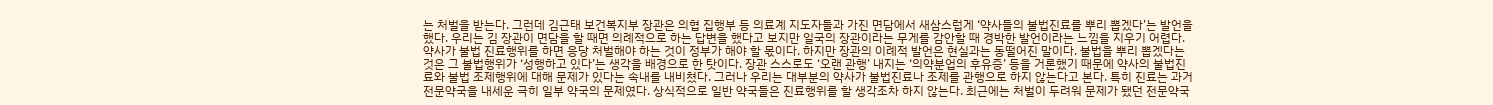는 처벌을 받는다. 그런데 김근태 보건복지부 장관은 의협 집행부 등 의료계 지도자들과 가진 면담에서 새삼스럽게 ‘약사들의 불법진료를 뿌리 뽑겠다’는 발언을 했다. 우리는 김 장관이 면담을 할 때면 의례적으로 하는 답변을 했다고 보지만 일국의 장관이라는 무게를 감안할 때 경박한 발언이라는 느낌을 지우기 어렵다. 약사가 불법 진료행위를 하면 응당 처벌해야 하는 것이 정부가 해야 할 몫이다. 하지만 장관의 이례적 발언은 현실과는 동떨어진 말이다. 불법을 뿌리 뽑겠다는 것은 그 불법행위가 ‘성행하고 있다’는 생각을 배경으로 한 탓이다. 장관 스스로도 ‘오랜 관행’ 내지는 ‘의약분업의 후유증’ 등을 거론했기 때문에 약사의 불법진료와 불법 조제행위에 대해 문제가 있다는 속내를 내비쳤다. 그러나 우리는 대부분의 약사가 불법진료나 조제를 관행으로 하지 않는다고 본다. 특히 진료는 과거 전문약국을 내세운 극히 일부 약국의 문제였다. 상식적으로 일반 약국들은 진료행위를 할 생각조차 하지 않는다. 최근에는 처벌이 두려워 문제가 됐던 전문약국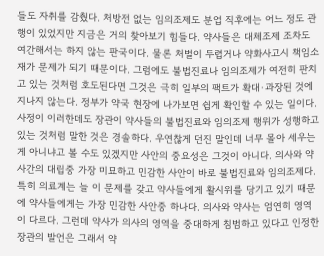들도 자취를 감췄다. 처방전 없는 임의조제도 분업 직후에는 어느 정도 관행이 있었지만 지금은 거의 찾아보기 힘들다. 약사들은 대체조제 조차도 여간해서는 하지 않는 판국이다. 물론 처벌이 두렵거나 약화사고시 책임소재가 문제가 되기 때문이다. 그럼에도 불법진료나 임의조제가 여전히 판치고 있는 것처럼 호도된다면 그것은 극히 일부의 팩트가 확대·과장된 것에 지나지 않는다. 정부가 약국 현장에 나가보면 쉽게 확인할 수 있는 일이다. 사정이 이러한데도 장관이 약사들의 불법진료와 임의조제 행위가 성행하고 있는 것처럼 말한 것은 경솔하다. 우연찮게 던진 말인데 너무 몰아 세우는게 아니냐고 볼 수도 있겠지만 사안의 중요성은 그것이 아니다. 의사와 약사간의 대립중 가장 미묘하고 민감한 사안이 바로 불법진료와 임의조제다. 특히 의료계는 늘 이 문제를 갖고 약사들에게 활시위를 당기고 있기 때문에 약사들에게는 가장 민감한 사안중 하나다. 의사와 약사는 엄연히 영역이 다르다. 그런데 약사가 의사의 영역을 중대하게 침범하고 있다고 인정한 장관의 발언은 그래서 약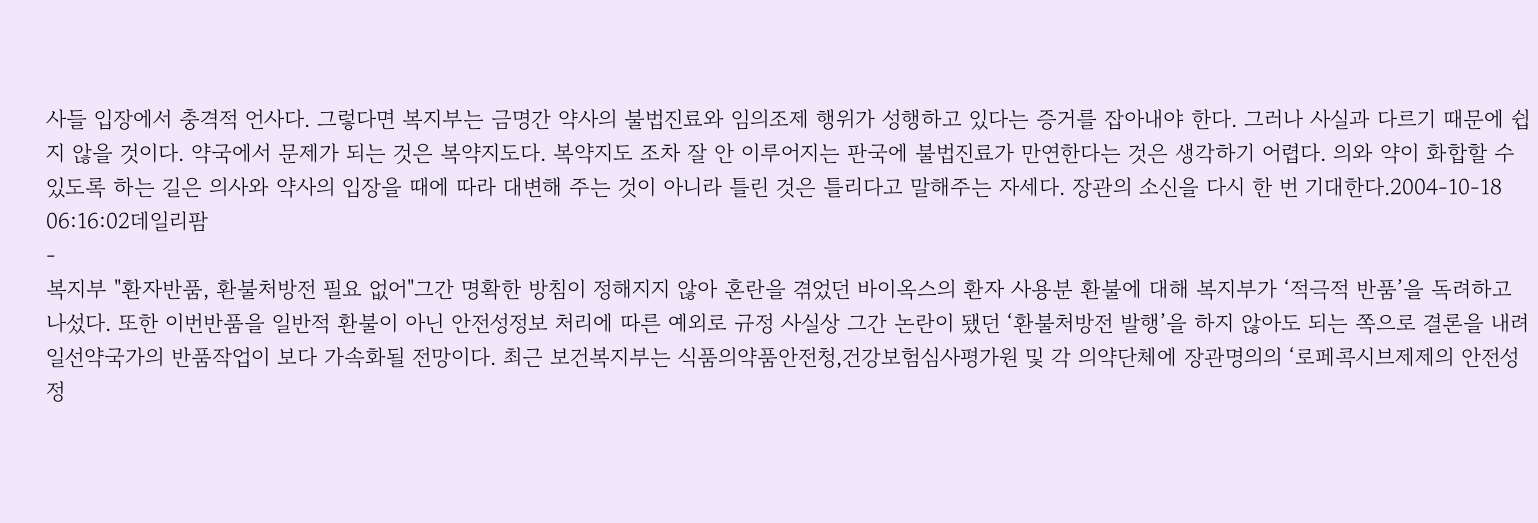사들 입장에서 충격적 언사다. 그렇다면 복지부는 금명간 약사의 불법진료와 임의조제 행위가 성행하고 있다는 증거를 잡아내야 한다. 그러나 사실과 다르기 때문에 쉽지 않을 것이다. 약국에서 문제가 되는 것은 복약지도다. 복약지도 조차 잘 안 이루어지는 판국에 불법진료가 만연한다는 것은 생각하기 어렵다. 의와 약이 화합할 수 있도록 하는 길은 의사와 약사의 입장을 때에 따라 대변해 주는 것이 아니라 틀린 것은 틀리다고 말해주는 자세다. 장관의 소신을 다시 한 번 기대한다.2004-10-18 06:16:02데일리팜
-
복지부 "환자반품, 환불처방전 필요 없어"그간 명확한 방침이 정해지지 않아 혼란을 겪었던 바이옥스의 환자 사용분 환불에 대해 복지부가 ‘적극적 반품’을 독려하고 나섰다. 또한 이번반품을 일반적 환불이 아닌 안전성정보 처리에 따른 예외로 규정 사실상 그간 논란이 됐던 ‘환불처방전 발행’을 하지 않아도 되는 쪽으로 결론을 내려 일선약국가의 반품작업이 보다 가속화될 전망이다. 최근 보건복지부는 식품의약품안전청,건강보험심사평가원 및 각 의약단체에 장관명의의 ‘로페콕시브제제의 안전성정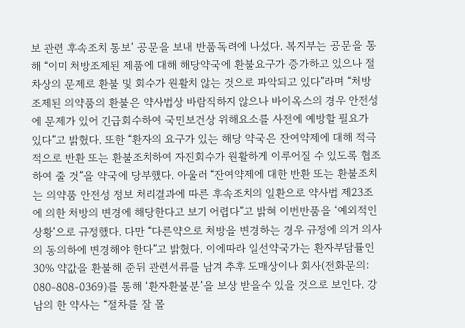보 관련 후속조치 통보’ 공문을 보내 반품독려에 나섰다. 복지부는 공문을 통해 “이미 처방조제된 제품에 대해 해당약국에 환불요구가 증가하고 있으나 절차상의 문제로 환불 및 회수가 원활치 않는 것으로 파악되고 있다”라며 “처방조제된 의약품의 환불은 약사법상 바람직하지 않으나 바이옥스의 경우 안전성에 문제가 있어 긴급회수하여 국민보건상 위해요소를 사전에 예방할 필요가 있다”고 밝혔다. 또한 “환자의 요구가 있는 해당 약국은 잔여약제에 대해 적극적으로 반환 또는 환불조치하여 자진회수가 원활하게 이루어질 수 있도록 협조하여 줄 것”을 약국에 당부했다. 아울러 “잔여약제에 대한 반환 또는 환불조치는 의약품 안전성 정보 처리결과에 따른 후속조치의 일환으로 약사법 제23조에 의한 처방의 변경에 해당한다고 보기 어렵다”고 밝혀 이번반품을 ‘예외적인 상황’으로 규정했다. 다만 “다른약으로 처방을 변경하는 경우 규정에 의거 의사의 동의하에 변경해야 한다”고 밝혔다. 이에따라 일선약국가는 환자부담률인 30% 약값을 환불해 준뒤 관련서류를 남겨 추후 도매상이나 회사(전화문의: 080-808-0369)를 통해 ‘환자환불분’을 보상 받을수 있을 것으로 보인다. 강남의 한 약사는 “절차를 잘 몰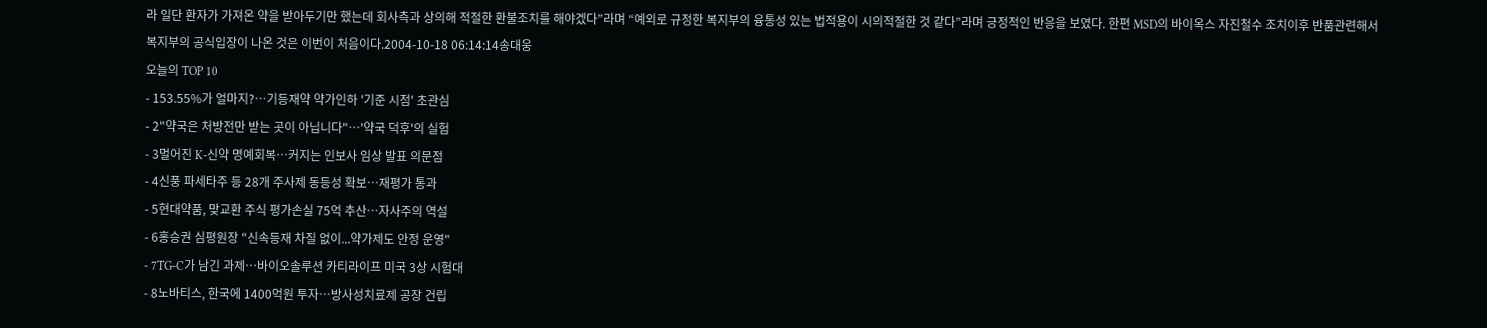라 일단 환자가 가져온 약을 받아두기만 했는데 회사측과 상의해 적절한 환불조치를 해야겠다”라며 “예외로 규정한 복지부의 융통성 있는 법적용이 시의적절한 것 같다”라며 긍정적인 반응을 보였다. 한편 MSD의 바이옥스 자진철수 조치이후 반품관련해서 복지부의 공식입장이 나온 것은 이번이 처음이다.2004-10-18 06:14:14송대웅
오늘의 TOP 10
- 153.55%가 얼마지?…기등재약 약가인하 '기준 시점' 초관심
- 2"약국은 처방전만 받는 곳이 아닙니다"…'약국 덕후'의 실험
- 3멀어진 K-신약 명예회복…커지는 인보사 임상 발표 의문점
- 4신풍 파세타주 등 28개 주사제 동등성 확보…재평가 통과
- 5현대약품, 맞교환 주식 평가손실 75억 추산…자사주의 역설
- 6홍승권 심평원장 "신속등재 차질 없이...약가제도 안정 운영"
- 7TG-C가 남긴 과제…바이오솔루션 카티라이프 미국 3상 시험대
- 8노바티스, 한국에 1400억원 투자…방사성치료제 공장 건립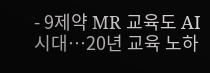- 9제약 MR 교육도 AI 시대…20년 교육 노하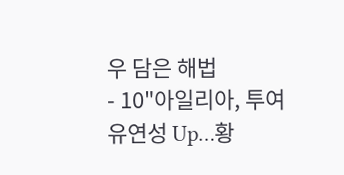우 담은 해법
- 10"아일리아, 투여 유연성 Up…황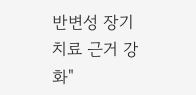반변성 장기 치료 근거 강화"